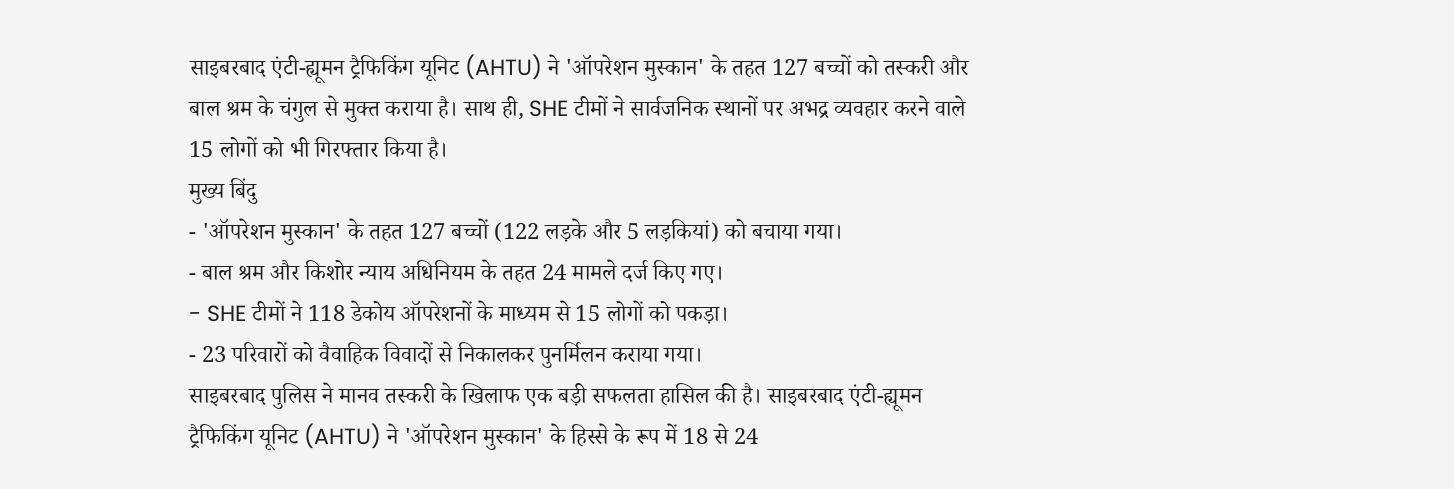साइबरबाद एंटी-ह्यूमन ट्रैफिकिंग यूनिट (AHTU) ने 'ऑपरेशन मुस्कान' के तहत 127 बच्चों को तस्करी और बाल श्रम के चंगुल से मुक्त कराया है। साथ ही, SHE टीमों ने सार्वजनिक स्थानों पर अभद्र व्यवहार करने वाले 15 लोगों को भी गिरफ्तार किया है।
मुख्य बिंदु
- 'ऑपरेशन मुस्कान' के तहत 127 बच्चों (122 लड़के और 5 लड़कियां) को बचाया गया।
- बाल श्रम और किशोर न्याय अधिनियम के तहत 24 मामले दर्ज किए गए।
- SHE टीमों ने 118 डेकोय ऑपरेशनों के माध्यम से 15 लोगों को पकड़ा।
- 23 परिवारों को वैवाहिक विवादों से निकालकर पुनर्मिलन कराया गया।
साइबरबाद पुलिस ने मानव तस्करी के खिलाफ एक बड़ी सफलता हासिल की है। साइबरबाद एंटी-ह्यूमन ट्रैफिकिंग यूनिट (AHTU) ने 'ऑपरेशन मुस्कान' के हिस्से के रूप में 18 से 24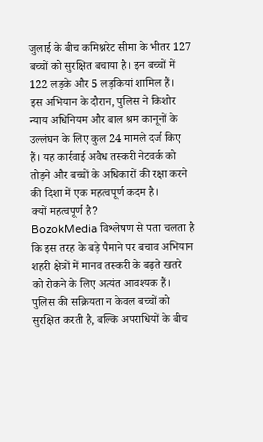जुलाई के बीच कमिश्नरेट सीमा के भीतर 127 बच्चों को सुरक्षित बचाया है। इन बच्चों में 122 लड़के और 5 लड़कियां शामिल हैं।
इस अभियान के दौरान, पुलिस ने किशोर न्याय अधिनियम और बाल श्रम कानूनों के उल्लंघन के लिए कुल 24 मामले दर्ज किए हैं। यह कार्रवाई अवैध तस्करी नेटवर्क को तोड़ने और बच्चों के अधिकारों की रक्षा करने की दिशा में एक महत्वपूर्ण कदम है।
क्यों महत्वपूर्ण है?
BozokMedia विश्लेषण से पता चलता है कि इस तरह के बड़े पैमाने पर बचाव अभियान शहरी क्षेत्रों में मानव तस्करी के बढ़ते खतरे को रोकने के लिए अत्यंत आवश्यक हैं। पुलिस की सक्रियता न केवल बच्चों को सुरक्षित करती है, बल्कि अपराधियों के बीच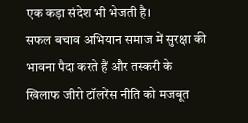एक कड़ा संदेश भी भेजती है।
सफल बचाव अभियान समाज में सुरक्षा की भावना पैदा करते हैं और तस्करी के खिलाफ जीरो टॉलरेंस नीति को मजबूत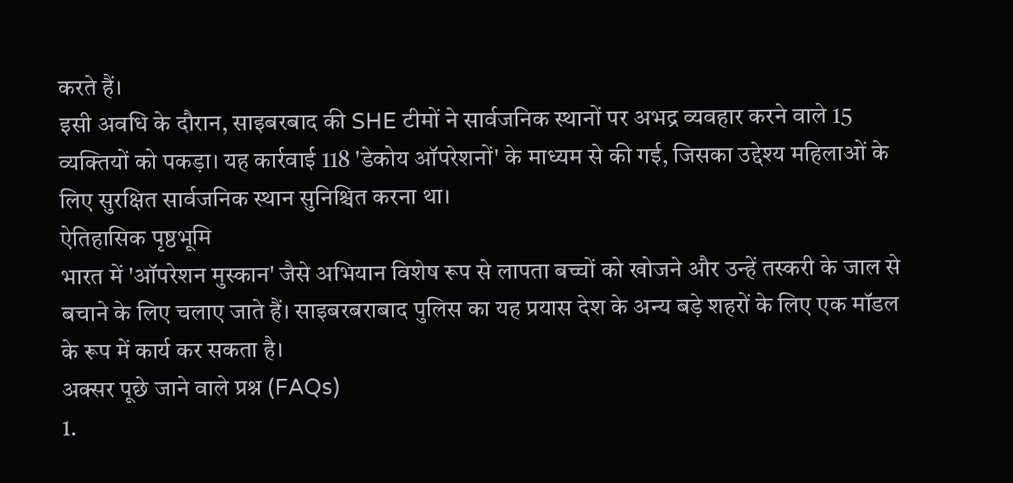करते हैं।
इसी अवधि के दौरान, साइबरबाद की SHE टीमों ने सार्वजनिक स्थानों पर अभद्र व्यवहार करने वाले 15 व्यक्तियों को पकड़ा। यह कार्रवाई 118 'डेकोय ऑपरेशनों' के माध्यम से की गई, जिसका उद्देश्य महिलाओं के लिए सुरक्षित सार्वजनिक स्थान सुनिश्चित करना था।
ऐतिहासिक पृष्ठभूमि
भारत में 'ऑपरेशन मुस्कान' जैसे अभियान विशेष रूप से लापता बच्चों को खोजने और उन्हें तस्करी के जाल से बचाने के लिए चलाए जाते हैं। साइबरबराबाद पुलिस का यह प्रयास देश के अन्य बड़े शहरों के लिए एक मॉडल के रूप में कार्य कर सकता है।
अक्सर पूछे जाने वाले प्रश्न (FAQs)
1.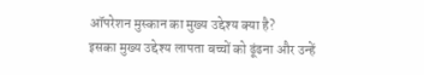ऑपरेशन मुस्कान का मुख्य उद्देश्य क्या है?
इसका मुख्य उद्देश्य लापता बच्चों को ढूंढना और उन्हें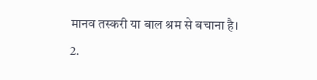मानव तस्करी या बाल श्रम से बचाना है।
2.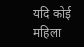यदि कोई महिला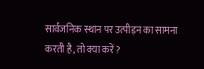सार्वजनिक स्थान पर उत्पीड़न का सामना करती है, तो क्या करें?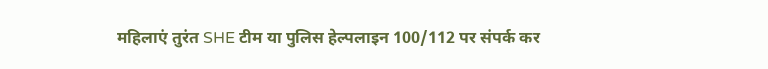महिलाएं तुरंत SHE टीम या पुलिस हेल्पलाइन 100/112 पर संपर्क कर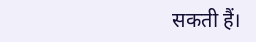सकती हैं।